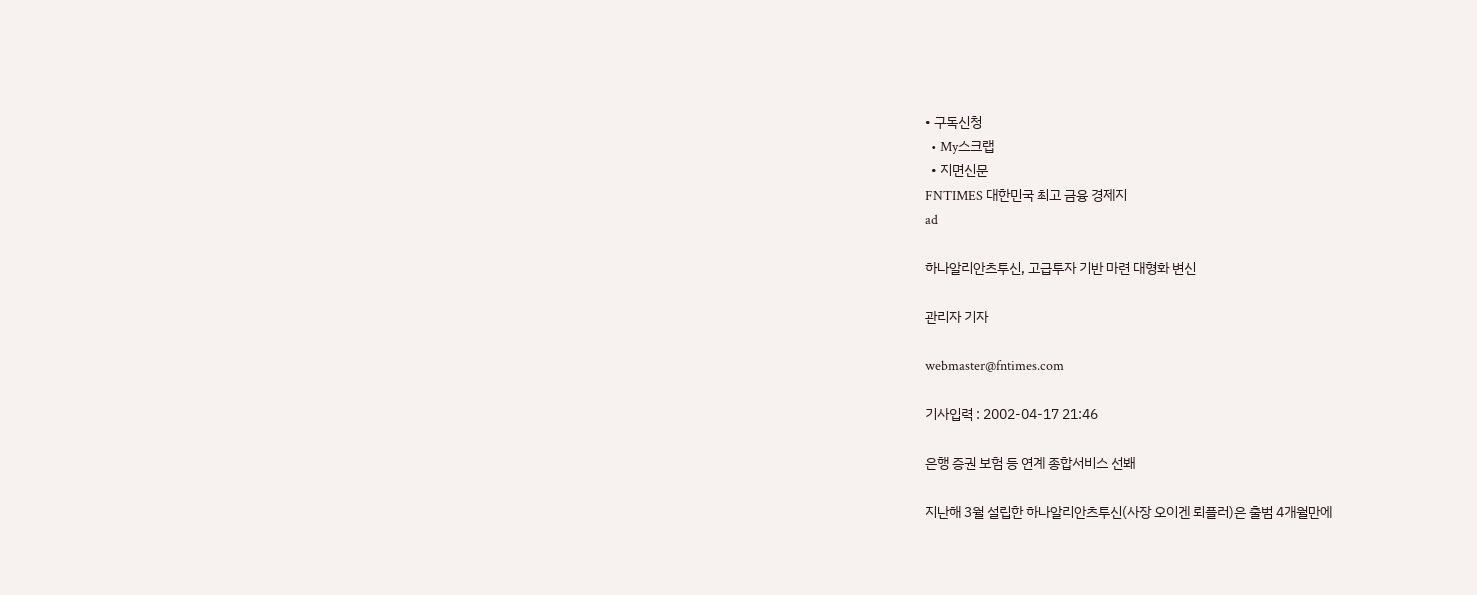• 구독신청
  • My스크랩
  • 지면신문
FNTIMES 대한민국 최고 금융 경제지
ad

하나알리안츠투신, 고급투자 기반 마련 대형화 변신

관리자 기자

webmaster@fntimes.com

기사입력 : 2002-04-17 21:46

은행 증권 보험 등 연계 종합서비스 선봬

지난해 3월 설립한 하나알리안츠투신(사장 오이겐 뢰플러)은 출범 4개월만에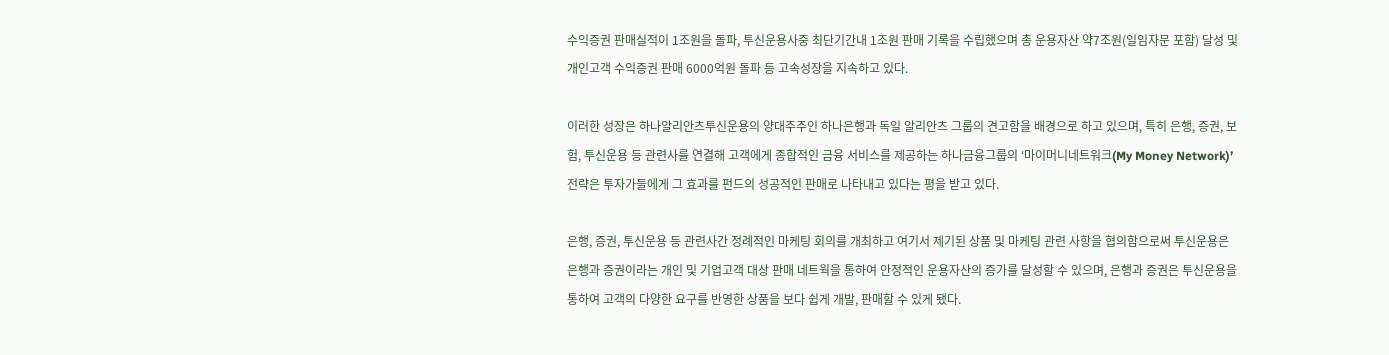수익증권 판매실적이 1조원을 돌파, 투신운용사중 최단기간내 1조원 판매 기록을 수립했으며 총 운용자산 약7조원(일임자문 포함) 달성 및 개인고객 수익증권 판매 6000억원 돌파 등 고속성장을 지속하고 있다.

이러한 성장은 하나알리안츠투신운용의 양대주주인 하나은행과 독일 알리안츠 그룹의 견고함을 배경으로 하고 있으며, 특히 은행, 증권, 보험, 투신운용 등 관련사를 연결해 고객에게 종합적인 금융 서비스를 제공하는 하나금융그룹의 ‘마이머니네트워크(My Money Network)’ 전략은 투자가들에게 그 효과를 펀드의 성공적인 판매로 나타내고 있다는 평을 받고 있다.

은행, 증권, 투신운용 등 관련사간 정례적인 마케팅 회의를 개최하고 여기서 제기된 상품 및 마케팅 관련 사항을 협의함으로써 투신운용은 은행과 증권이라는 개인 및 기업고객 대상 판매 네트웍을 통하여 안정적인 운용자산의 증가를 달성할 수 있으며, 은행과 증권은 투신운용을 통하여 고객의 다양한 요구를 반영한 상품을 보다 쉽게 개발, 판매할 수 있게 됐다.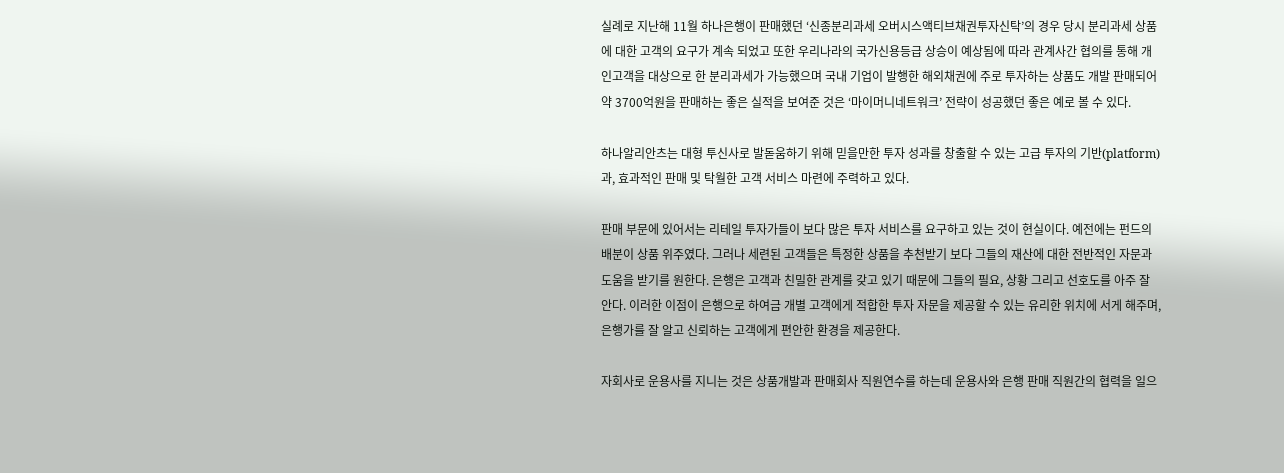실례로 지난해 11월 하나은행이 판매했던 ‘신종분리과세 오버시스액티브채권투자신탁’의 경우 당시 분리과세 상품에 대한 고객의 요구가 계속 되었고 또한 우리나라의 국가신용등급 상승이 예상됨에 따라 관계사간 협의를 통해 개인고객을 대상으로 한 분리과세가 가능했으며 국내 기업이 발행한 해외채권에 주로 투자하는 상품도 개발 판매되어 약 3700억원을 판매하는 좋은 실적을 보여준 것은 ‘마이머니네트워크’ 전략이 성공했던 좋은 예로 볼 수 있다.

하나알리안츠는 대형 투신사로 발돋움하기 위해 믿을만한 투자 성과를 창출할 수 있는 고급 투자의 기반(platform)과, 효과적인 판매 및 탁월한 고객 서비스 마련에 주력하고 있다.

판매 부문에 있어서는 리테일 투자가들이 보다 많은 투자 서비스를 요구하고 있는 것이 현실이다. 예전에는 펀드의 배분이 상품 위주였다. 그러나 세련된 고객들은 특정한 상품을 추천받기 보다 그들의 재산에 대한 전반적인 자문과 도움을 받기를 원한다. 은행은 고객과 친밀한 관계를 갖고 있기 때문에 그들의 필요, 상황 그리고 선호도를 아주 잘 안다. 이러한 이점이 은행으로 하여금 개별 고객에게 적합한 투자 자문을 제공할 수 있는 유리한 위치에 서게 해주며, 은행가를 잘 알고 신뢰하는 고객에게 편안한 환경을 제공한다.

자회사로 운용사를 지니는 것은 상품개발과 판매회사 직원연수를 하는데 운용사와 은행 판매 직원간의 협력을 일으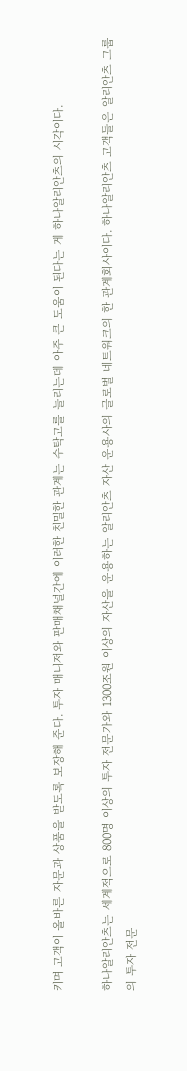키며 고객이 올바른 자문과 상품을 받도록 보장해 준다. 투자 매니저와 판매채널간에 이러한 친밀한 관계는 수탁고를 늘리는데 아주 큰 도움이 된다는 게 하나알리안츠의 시각이다.

하나알리안츠는 세계적으로 800명 이상의 투자 전문가와 1300조원 이상의 자산을 운용하는 알리안츠 자산 운용사의 글로벌 네트워크의 한 관계회사이다. 하나알리안츠 고객들은 알리안츠 그룹의 투자 전문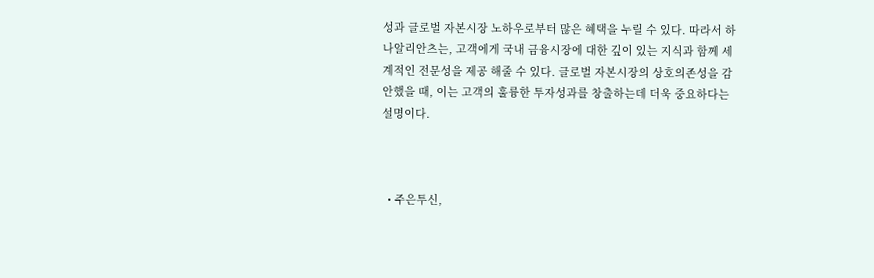성과 글로벌 자본시장 노하우로부터 많은 혜택을 누릴 수 있다. 따라서 하나알리안츠는, 고객에게 국내 금융시장에 대한 깊이 있는 지식과 함께 세계적인 전문성을 제공 해줄 수 있다. 글로벌 자본시장의 상호의존성을 감안했을 때, 이는 고객의 훌륭한 투자성과를 창출하는데 더욱 중요하다는 설명이다.



  • 주은투신,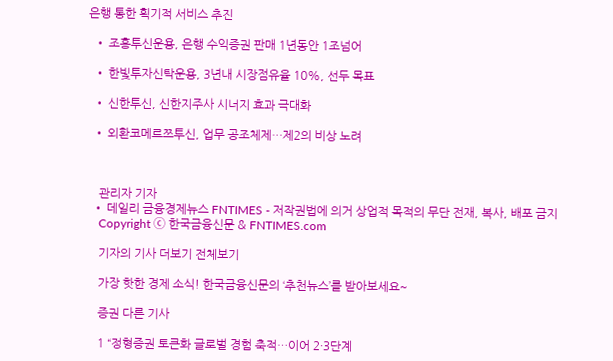은행 통한 획기적 서비스 추진

  • 조흥투신운용, 은행 수익증권 판매 1년동안 1조넘어

  • 한빛투자신탁운용, 3년내 시장점유율 10%, 선두 목표

  • 신한투신, 신한지주사 시너지 효과 극대화

  • 외환코메르쯔투신, 업무 공조체제…제2의 비상 노려



    관리자 기자
  • 데일리 금융경제뉴스 FNTIMES - 저작권법에 의거 상업적 목적의 무단 전재, 복사, 배포 금지
    Copyright ⓒ 한국금융신문 & FNTIMES.com

    기자의 기사 더보기 전체보기

    가장 핫한 경제 소식! 한국금융신문의 ‘추천뉴스’를 받아보세요~

    증권 다른 기사

    1 “정형증권 토큰화 글로벌 경험 축적…이어 2·3단계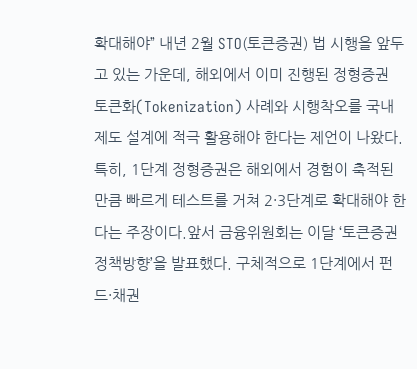확대해야” 내년 2월 STO(토큰증권) 법 시행을 앞두고 있는 가운데, 해외에서 이미 진행된 정형증권 토큰화(Tokenization) 사례와 시행착오를 국내 제도 설계에 적극 활용해야 한다는 제언이 나왔다. 특히, 1단계 정형증권은 해외에서 경험이 축적된 만큼 빠르게 테스트를 거쳐 2·3단계로 확대해야 한다는 주장이다.앞서 금융위원회는 이달 ‘토큰증권 정책방향’을 발표했다. 구체적으로 1단계에서 펀드·채권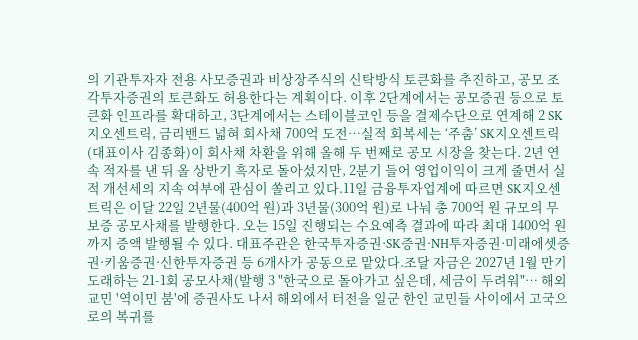의 기관투자자 전용 사모증권과 비상장주식의 신탁방식 토큰화를 추진하고, 공모 조각투자증권의 토큰화도 허용한다는 계획이다. 이후 2단계에서는 공모증권 등으로 토큰화 인프라를 확대하고, 3단계에서는 스테이블코인 등을 결제수단으로 연계해 2 SK지오센트릭, 금리밴드 넓혀 회사채 700억 도전…실적 회복세는 ‘주춤’ SK지오센트릭(대표이사 김종화)이 회사채 차환을 위해 올해 두 번째로 공모 시장을 찾는다. 2년 연속 적자를 낸 뒤 올 상반기 흑자로 돌아섰지만, 2분기 들어 영업이익이 크게 줄면서 실적 개선세의 지속 여부에 관심이 쏠리고 있다.11일 금융투자업계에 따르면 SK지오센트릭은 이달 22일 2년물(400억 원)과 3년물(300억 원)로 나눠 총 700억 원 규모의 무보증 공모사채를 발행한다. 오는 15일 진행되는 수요예측 결과에 따라 최대 1400억 원까지 증액 발행될 수 있다. 대표주관은 한국투자증권·SK증권·NH투자증권·미래에셋증권·키움증권·신한투자증권 등 6개사가 공동으로 맡았다.조달 자금은 2027년 1월 만기도래하는 21-1회 공모사채(발행 3 "한국으로 돌아가고 싶은데, 세금이 두려워"… 해외 교민 '역이민 붐'에 증권사도 나서 해외에서 터전을 일군 한인 교민들 사이에서 고국으로의 복귀를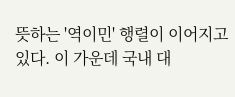뜻하는 '역이민' 행렬이 이어지고 있다. 이 가운데 국내 대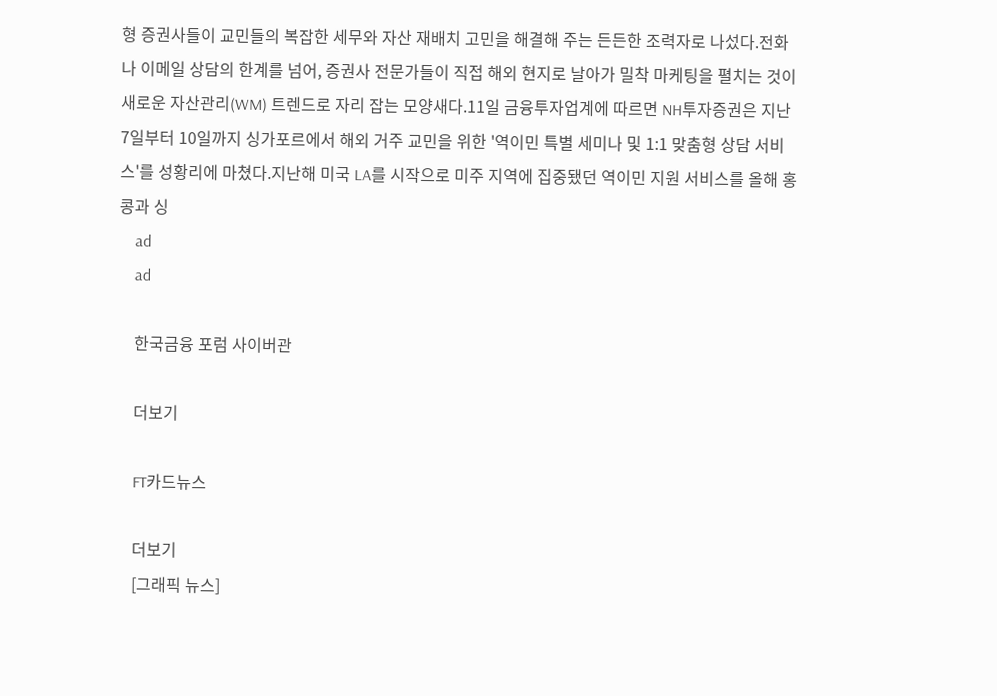형 증권사들이 교민들의 복잡한 세무와 자산 재배치 고민을 해결해 주는 든든한 조력자로 나섰다.전화나 이메일 상담의 한계를 넘어, 증권사 전문가들이 직접 해외 현지로 날아가 밀착 마케팅을 펼치는 것이 새로운 자산관리(WM) 트렌드로 자리 잡는 모양새다.11일 금융투자업계에 따르면 NH투자증권은 지난 7일부터 10일까지 싱가포르에서 해외 거주 교민을 위한 '역이민 특별 세미나 및 1:1 맞춤형 상담 서비스'를 성황리에 마쳤다.지난해 미국 LA를 시작으로 미주 지역에 집중됐던 역이민 지원 서비스를 올해 홍콩과 싱
    ad
    ad

    한국금융 포럼 사이버관

    더보기

    FT카드뉴스

    더보기
    [그래픽 뉴스]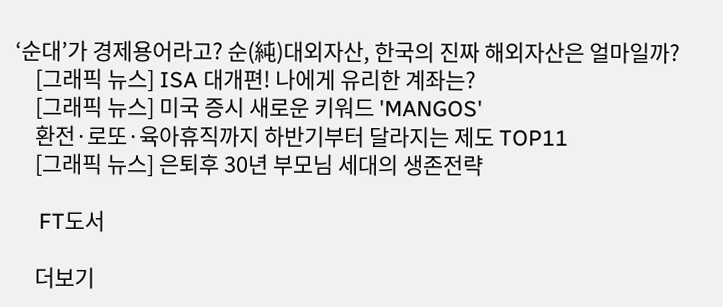‘순대’가 경제용어라고? 순(純)대외자산, 한국의 진짜 해외자산은 얼마일까?
    [그래픽 뉴스] ISA 대개편! 나에게 유리한 계좌는?
    [그래픽 뉴스] 미국 증시 새로운 키워드 'MANGOS'
    환전·로또·육아휴직까지 하반기부터 달라지는 제도 TOP11
    [그래픽 뉴스] 은퇴후 30년 부모님 세대의 생존전략

    FT도서

    더보기